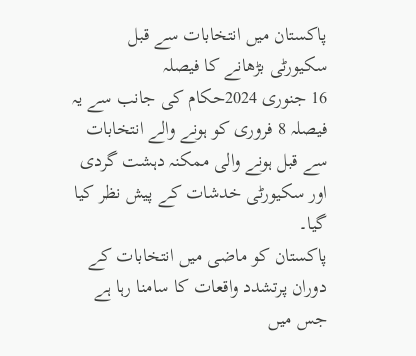پاکستان میں انتخابات سے قبل سکیورٹی بڑھانے کا فیصلہ
16 جنوری 2024حکام کی جانب سے یہ فیصلہ 8 فروری کو ہونے والے انتخابات سے قبل ہونے والی ممکنہ دہشت گردی اور سکیورٹی خدشات کے پیش نظر کیا گیا۔
پاکستان کو ماضی میں انتخابات کے دوران پرتشدد واقعات کا سامنا رہا ہے جس میں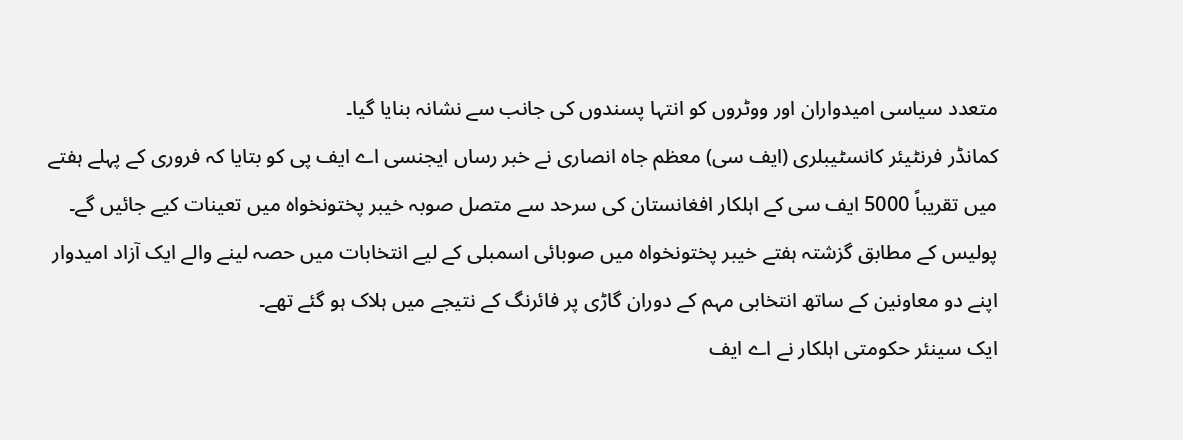متعدد سیاسی امیدواران اور ووٹروں کو انتہا پسندوں کی جانب سے نشانہ بنایا گیا۔
کمانڈر فرنٹیئر کانسٹیبلری (ایف سی) معظم جاہ انصاری نے خبر رساں ایجنسی اے ایف پی کو بتایا کہ فروری کے پہلے ہفتے میں تقریباً 5000 ایف سی کے اہلکار افغانستان کی سرحد سے متصل صوبہ خیبر پختونخواہ میں تعینات کیے جائیں گے۔
پولیس کے مطابق گزشتہ ہفتے خیبر پختونخواہ میں صوبائی اسمبلی کے لیے انتخابات میں حصہ لینے والے ایک آزاد امیدوار اپنے دو معاونین کے ساتھ انتخابی مہم کے دوران گاڑی پر فائرنگ کے نتیجے میں ہلاک ہو گئے تھے۔
ایک سینئر حکومتی اہلکار نے اے ایف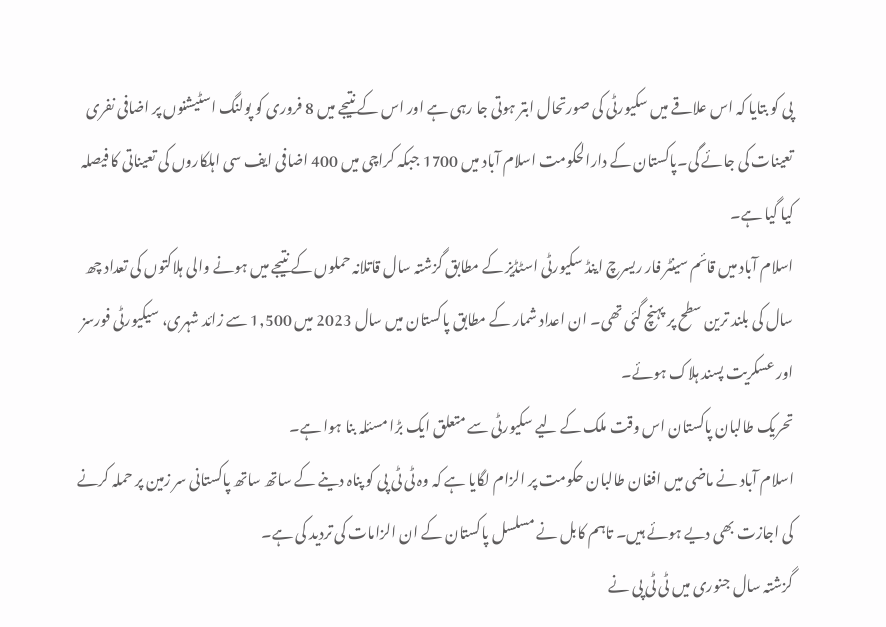پی کو بتایا کہ اس علاقے میں سکیورٹی کی صورتحال ابتر ہوتی جا رہی ہے اور اس کے نتیجے میں 8 فروری کو پولنگ اسٹیشنوں پر اضافی نفری تعینات کی جائے گی۔پاکستان کے دارالحکومت اسلام آباد میں 1700 جبکہ کراچی میں 400 اضافی ایف سی اہلکاروں کی تعیناتی کا فیصلہ کیا گیا ہے۔
اسلام آباد میں قائم سینٹر فار ریسرچ اینڈ سکیورٹی اسٹڈیز کے مطابق گزشتہ سال قاتلانہ حملوں کے نتیجے میں ہونے والی ہلاکتوں کی تعداد چھ سال کی بلند ترین سطح پر پہنچ گئی تھی۔ ان اعداد شمار کے مطابق پاکستان میں سال 2023 میں 1,500 سے زائد شہری، سیکیورٹی فورسز اور عسکریت پسند ہلاک ہوئے۔
تحریک طالبان پاکستان اس وقت ملک کے لیے سکیورٹی سے متعلق ایک بڑا مسئلہ بنا ہوا ہے۔
اسلام آباد نے ماضی میں افغان طالبان حکومت پر الزام لگایا ہے کہ وہ ٹی ٹی پی کو پناہ دینے کے ساتھ ساتھ پاکستانی سر زمین پر حملہ کرنے کی اجازت بھی دیے ہوئے ہیں۔ تاہم کابل نے مسلسل پاکستان کے ان الزامات کی تردید کی ہے۔
گزشتہ سال جنوری میں ٹی ٹی پی نے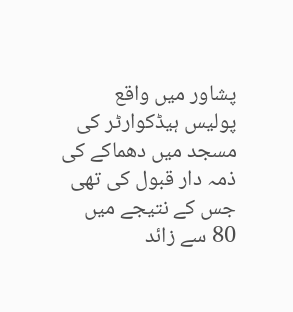پشاور میں واقع پولیس ہیڈکوارٹر کی مسجد میں دھماکے کی ذمہ دار قبول کی تھی جس کے نتیجے میں 80 سے زائد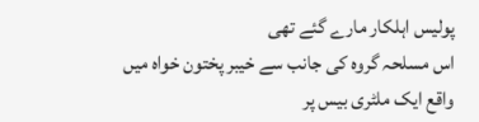پولیس اہلکار مارے گئے تھی
اس مسلحہ گروہ کی جانب سے خیبر پختون خواہ میں واقع ایک ملٹری بیس پر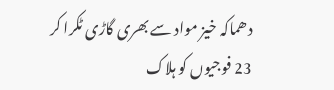دھماکہ خیز مواد سے بھری گاڑی ٹکرا کر 23 فوجیوں کو ہلاک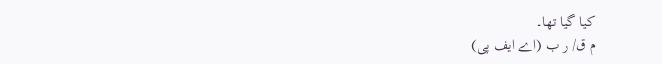کیا گیا تھا۔
م ق/ ر ب (اے ایف پی)